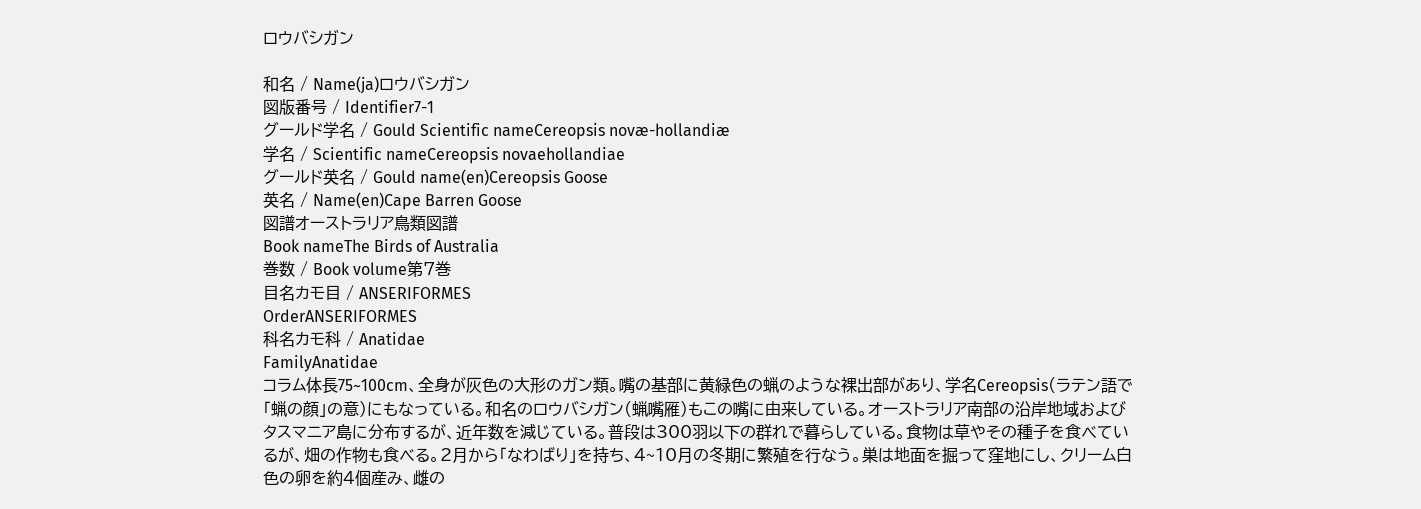ロウバシガン

和名 / Name(ja)ロウバシガン
図版番号 / Identifier7-1
グールド学名 / Gould Scientific nameCereopsis novæ-hollandiæ
学名 / Scientific nameCereopsis novaehollandiae
グールド英名 / Gould name(en)Cereopsis Goose
英名 / Name(en)Cape Barren Goose
図譜オーストラリア鳥類図譜
Book nameThe Birds of Australia
巻数 / Book volume第7巻
目名カモ目 / ANSERIFORMES
OrderANSERIFORMES
科名カモ科 / Anatidae
FamilyAnatidae
コラム体長75~100cm、全身が灰色の大形のガン類。嘴の基部に黄緑色の蝋のような裸出部があり、学名Cereopsis(ラテン語で「蝋の顔」の意)にもなっている。和名のロウバシガン(蝋嘴雁)もこの嘴に由来している。オーストラリア南部の沿岸地域およびタスマニア島に分布するが、近年数を減じている。普段は300羽以下の群れで暮らしている。食物は草やその種子を食べているが、畑の作物も食べる。2月から「なわばり」を持ち、4~10月の冬期に繁殖を行なう。巣は地面を掘って窪地にし、クリーム白色の卵を約4個産み、雌の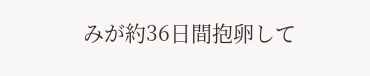みが約36日間抱卵して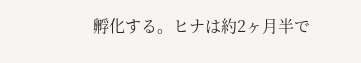孵化する。ヒナは約2ヶ月半で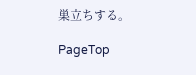巣立ちする。

PageTop